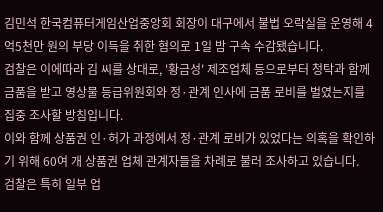김민석 한국컴퓨터게임산업중앙회 회장이 대구에서 불법 오락실을 운영해 4억5천만 원의 부당 이득을 취한 혐의로 1일 밤 구속 수감됐습니다.
검찰은 이에따라 김 씨를 상대로, '황금성' 제조업체 등으로부터 청탁과 함께 금품을 받고 영상물 등급위원회와 정·관계 인사에 금품 로비를 벌였는지를 집중 조사할 방침입니다.
이와 함께 상품권 인·허가 과정에서 정·관계 로비가 있었다는 의혹을 확인하기 위해 60여 개 상품권 업체 관계자들을 차례로 불러 조사하고 있습니다.
검찰은 특히 일부 업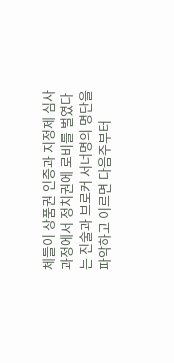체들이 상품권 인증과 지정제 심사 과정에서 정치권에 로비를 벌였다는 진술과 브로커 서너명의 명단을 파악하고 이르면 다음주부터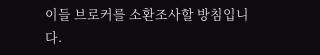이들 브로커를 소환조사할 방침입니다.